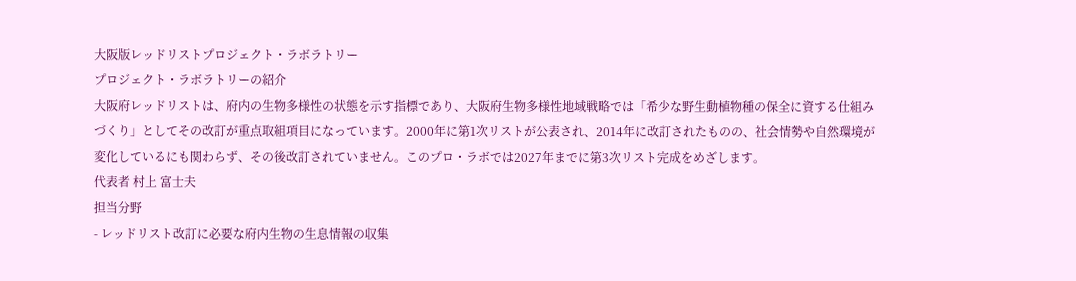大阪版レッドリストプロジェクト・ラボラトリー
プロジェクト・ラボラトリーの紹介
大阪府レッドリストは、府内の生物多様性の状態を示す指標であり、大阪府生物多様性地域戦略では「希少な野生動植物種の保全に資する仕組みづくり」としてその改訂が重点取組項目になっています。2000年に第1次リストが公表され、2014年に改訂されたものの、社会情勢や自然環境が変化しているにも関わらず、その後改訂されていません。このプロ・ラボでは2027年までに第3次リスト完成をめざします。
代表者 村上 富士夫
担当分野
- レッドリスト改訂に必要な府内生物の生息情報の収集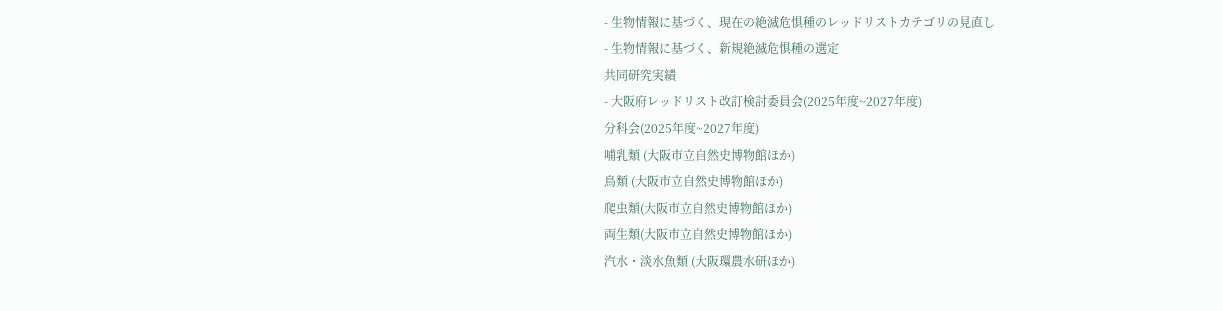- 生物情報に基づく、現在の絶滅危惧種のレッドリストカテゴリの見直し
- 生物情報に基づく、新規絶滅危惧種の選定
共同研究実績
- 大阪府レッドリスト改訂検討委員会(2025年度~2027年度)
分科会(2025年度~2027年度)
哺乳類 (大阪市立自然史博物館ほか)
鳥類 (大阪市立自然史博物館ほか)
爬虫類(大阪市立自然史博物館ほか)
両生類(大阪市立自然史博物館ほか)
汽水・淡水魚類 (大阪環農水研ほか)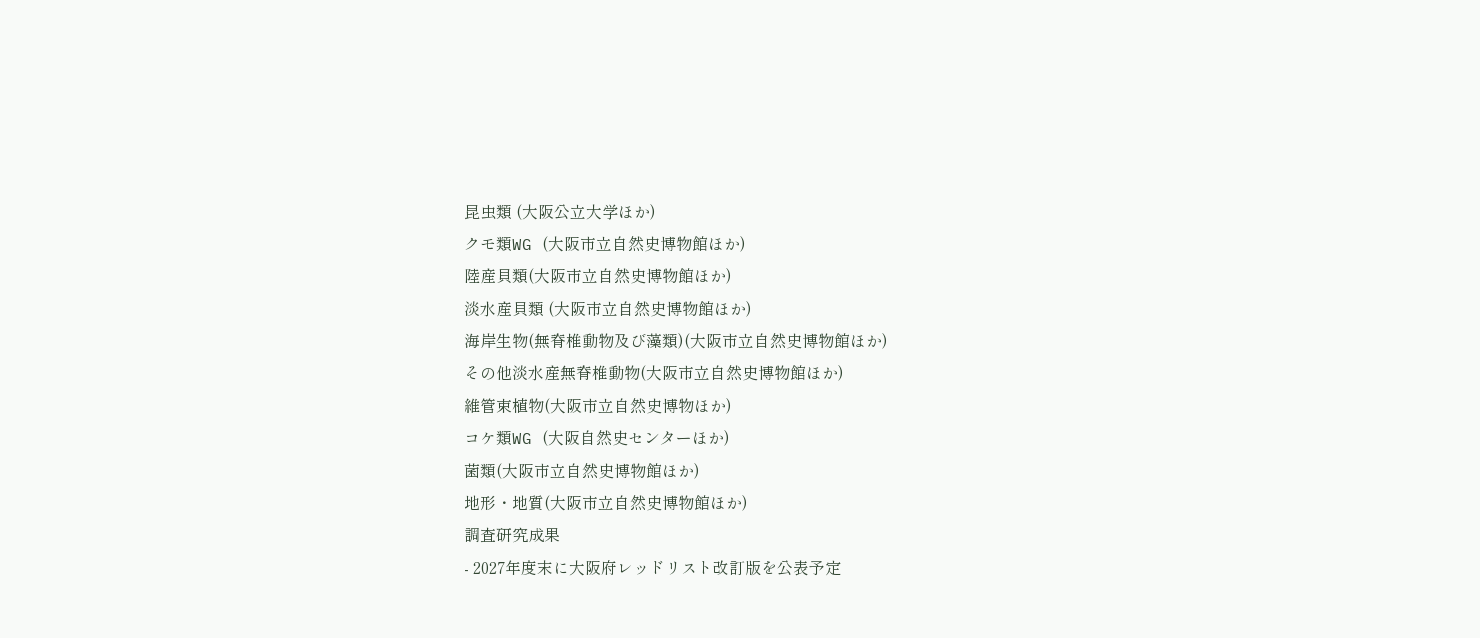昆虫類 (大阪公立大学ほか)
クモ類WG (大阪市立自然史博物館ほか)
陸産貝類(大阪市立自然史博物館ほか)
淡水産貝類 (大阪市立自然史博物館ほか)
海岸生物(無脊椎動物及び藻類)(大阪市立自然史博物館ほか)
その他淡水産無脊椎動物(大阪市立自然史博物館ほか)
維管束植物(大阪市立自然史博物ほか)
コケ類WG (大阪自然史センターほか)
菌類(大阪市立自然史博物館ほか)
地形・地質(大阪市立自然史博物館ほか)
調査研究成果
- 2027年度末に大阪府レッドリスト改訂版を公表予定